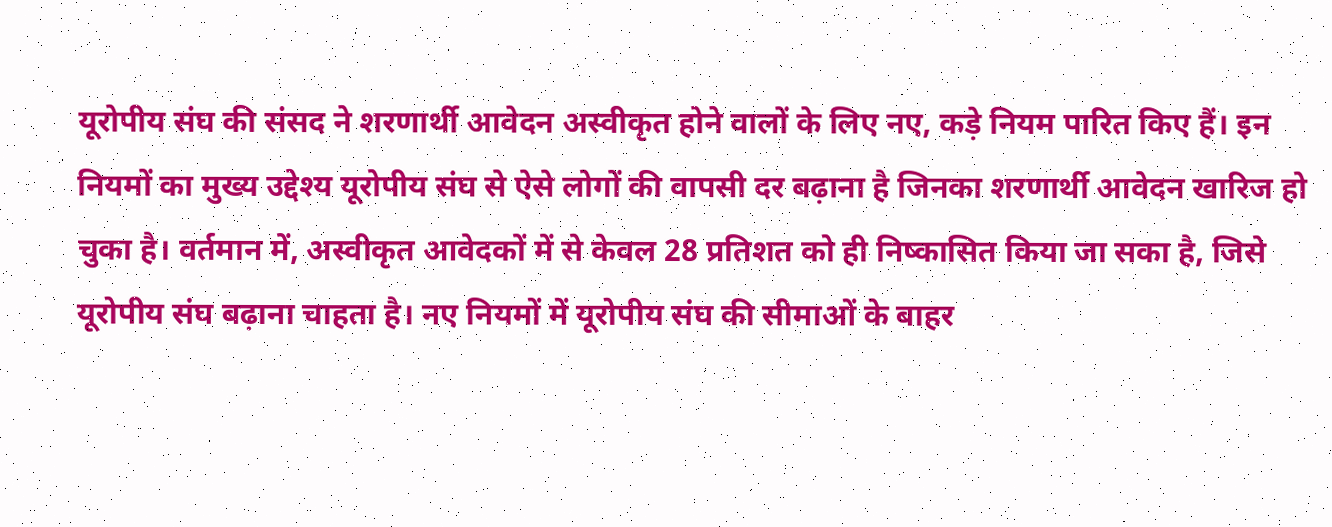यूरोपीय संघ की संसद ने शरणार्थी आवेदन अस्वीकृत होने वालों के लिए नए, कड़े नियम पारित किए हैं। इन नियमों का मुख्य उद्देश्य यूरोपीय संघ से ऐसे लोगों की वापसी दर बढ़ाना है जिनका शरणार्थी आवेदन खारिज हो चुका है। वर्तमान में, अस्वीकृत आवेदकों में से केवल 28 प्रतिशत को ही निष्कासित किया जा सका है, जिसे यूरोपीय संघ बढ़ाना चाहता है। नए नियमों में यूरोपीय संघ की सीमाओं के बाहर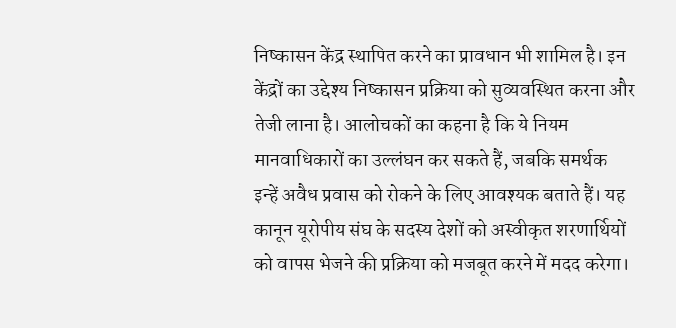निष्कासन केंद्र स्थापित करने का प्रावधान भी शामिल है। इन केंद्रों का उद्देश्य निष्कासन प्रक्रिया को सुव्यवस्थित करना और तेजी लाना है। आलोचकों का कहना है कि ये नियम मानवाधिकारों का उल्लंघन कर सकते हैं, जबकि समर्थक इन्हें अवैध प्रवास को रोकने के लिए आवश्यक बताते हैं। यह कानून यूरोपीय संघ के सदस्य देशों को अस्वीकृत शरणार्थियों को वापस भेजने की प्रक्रिया को मजबूत करने में मदद करेगा।